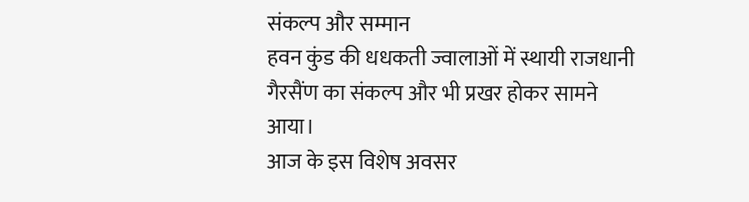संकल्प और सम्मान
हवन कुंड की धधकती ज्वालाओं में स्थायी राजधानी गैरसैंण का संकल्प और भी प्रखर होकर सामने आया।
आज के इस विशेष अवसर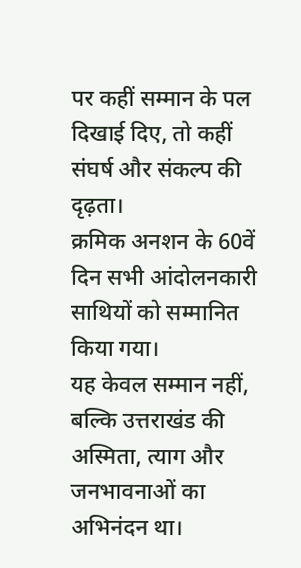पर कहीं सम्मान के पल दिखाई दिए, तो कहीं संघर्ष और संकल्प की दृढ़ता।
क्रमिक अनशन के 60वें दिन सभी आंदोलनकारी साथियों को सम्मानित किया गया।
यह केवल सम्मान नहीं, बल्कि उत्तराखंड की अस्मिता, त्याग और जनभावनाओं का अभिनंदन था।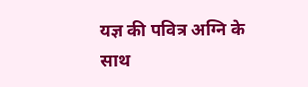यज्ञ की पवित्र अग्नि के साथ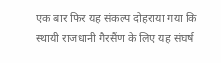एक बार फिर यह संकल्प दोहराया गया कि स्थायी राजधानी गैरसैंण के लिए यह संघर्ष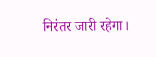निरंतर जारी रहेगा।